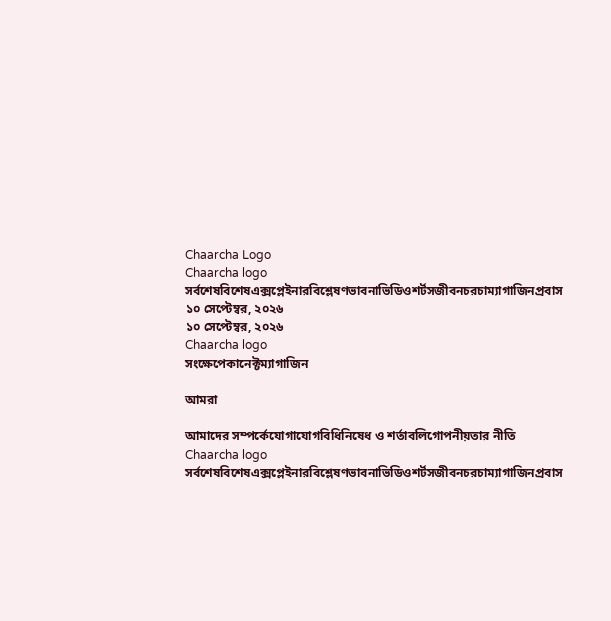Chaarcha Logo
Chaarcha logo
সর্বশেষবিশেষএক্সপ্লেইনারবিশ্লেষণভাবনাভিডিওশর্টসজীবনচরচাম্যাগাজিনপ্রবাস
১০ সেপ্টেম্বর, ২০২৬
১০ সেপ্টেম্বর, ২০২৬
Chaarcha logo
সংক্ষেপেকানেক্টম্যাগাজিন

আমরা

আমাদের সম্পর্কেযোগাযোগবিধিনিষেধ ও শর্তাবলিগোপনীয়তার নীতি
Chaarcha logo
সর্বশেষবিশেষএক্সপ্লেইনারবিশ্লেষণভাবনাভিডিওশর্টসজীবনচরচাম্যাগাজিনপ্রবাস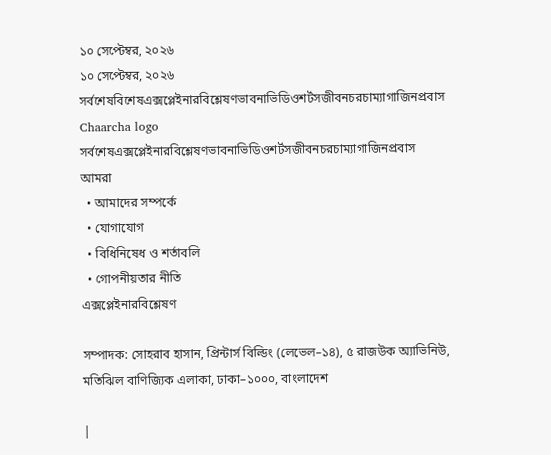১০ সেপ্টেম্বর, ২০২৬
১০ সেপ্টেম্বর, ২০২৬
সর্বশেষবিশেষএক্সপ্লেইনারবিশ্লেষণভাবনাভিডিওশর্টসজীবনচরচাম্যাগাজিনপ্রবাস
Chaarcha logo
সর্বশেষএক্সপ্লেইনারবিশ্লেষণভাবনাভিডিওশর্টসজীবনচরচাম্যাগাজিনপ্রবাস
আমরা
  • আমাদের সম্পর্কে
  • যোগাযোগ
  • বিধিনিষেধ ও শর্তাবলি
  • গোপনীয়তার নীতি
এক্সপ্লেইনারবিশ্লেষণ

সম্পাদক: সোহরাব হাসান, প্রিন্টার্স বিল্ডিং (লেভেল–১৪), ৫ রাজউক অ্যাভিনিউ, মতিঝিল বাণিজ্যিক এলাকা, ঢাকা–১০০০, বাংলাদেশ

|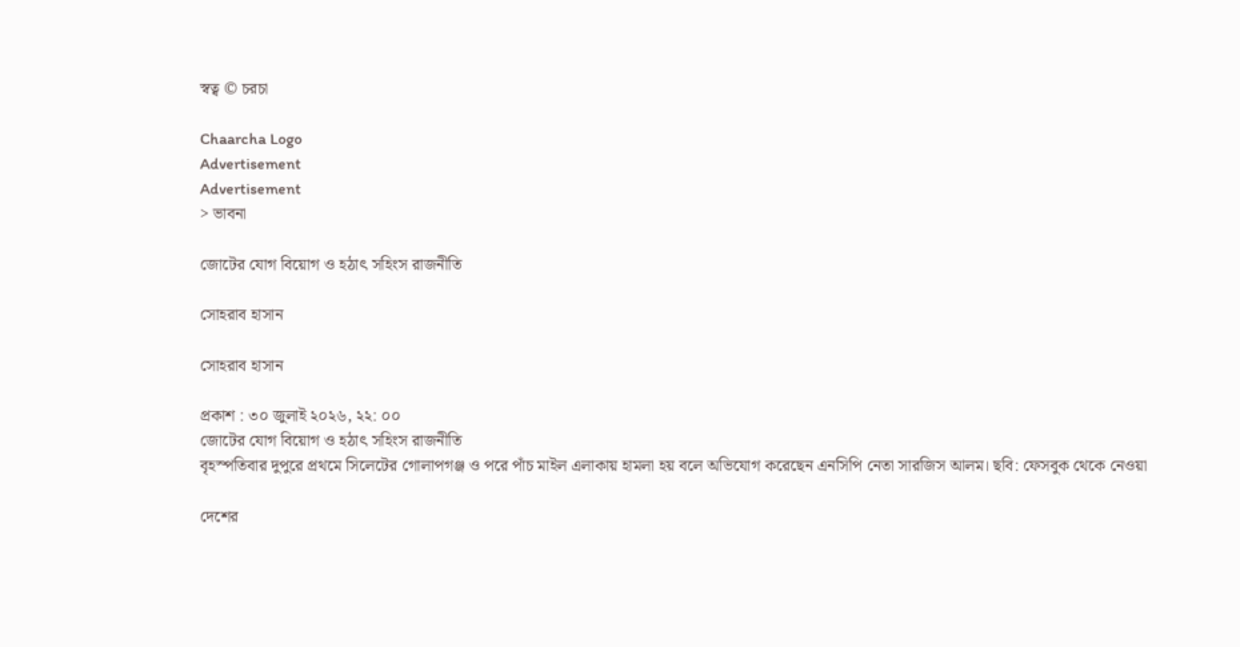স্বত্ব © চরচা

Chaarcha Logo
Advertisement
Advertisement
> ভাবনা

জোটের যোগ বিয়োগ ও হঠাৎ সহিংস রাজনীতি

সোহরাব হাসান

সোহরাব হাসান

প্রকাশ : ৩০ জুলাই ২০২৬, ২২: ০০
জোটের যোগ বিয়োগ ও হঠাৎ সহিংস রাজনীতি
বৃহস্পতিবার দুপুরে প্রথমে সিলেটের গোলাপগঞ্জ ও পরে পাঁচ মাইল এলাকায় হামলা হয় বলে অভিযোগ করেছেন এনসিপি নেতা সারজিস আলম। ছবি: ফেসবুক থেকে নেওয়া

দেশের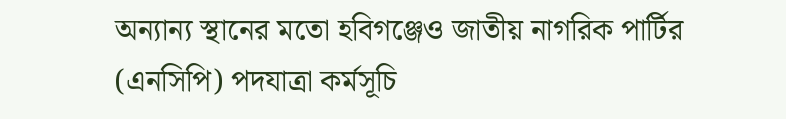অন্যান্য স্থানের মতো হবিগঞ্জেও জাতীয় নাগরিক পার্টির (এনসিপি) পদযাত্রা কর্মসূচি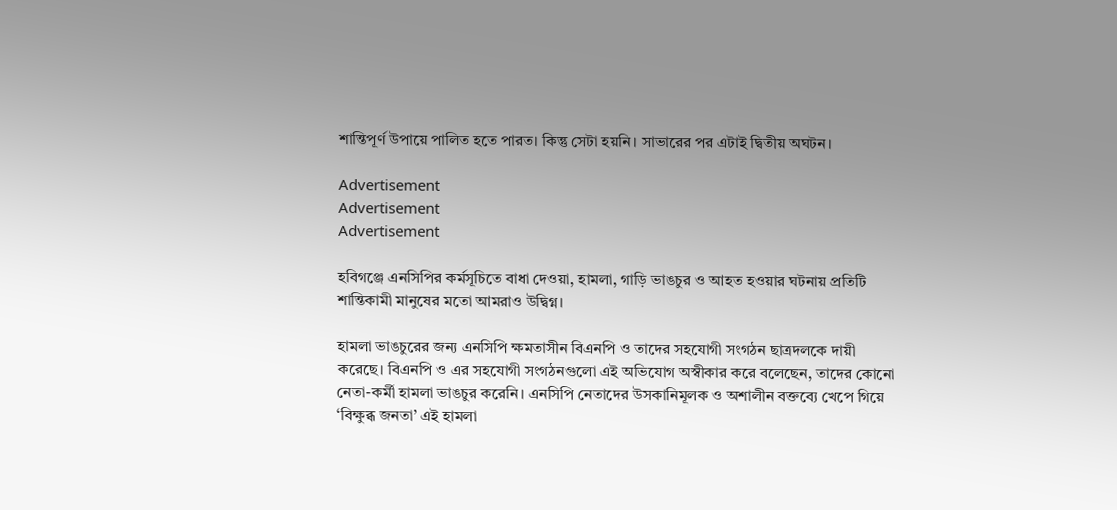শান্তিপূর্ণ উপায়ে পালিত হতে পারত। কিন্তু সেটা হয়নি। সাভারের পর এটাই দ্বিতীয় অঘটন।

Advertisement
Advertisement
Advertisement

হবিগঞ্জে এনসিপির কর্মসূচিতে বাধা দেওয়া, হামলা, গাড়ি ভাঙচুর ও আহত হওয়ার ঘটনায় প্রতিটি শান্তিকামী মানুষের মতো আমরাও উদ্বিগ্ন।

হামলা ভাঙচুরের জন্য এনসিপি ক্ষমতাসীন বিএনপি ও তাদের সহযোগী সংগঠন ছাত্রদলকে দায়ী করেছে। বিএনপি ও এর সহযোগী সংগঠনগুলো এই অভিযোগ অস্বীকার করে বলেছেন, তাদের কোনো নেতা-কর্মী হামলা ভাঙচুর করেনি। এনসিপি নেতাদের উসকানিমূলক ও অশালীন বক্তব্যে খেপে গিয়ে ‘বিক্ষুব্ধ জনতা’ এই হামলা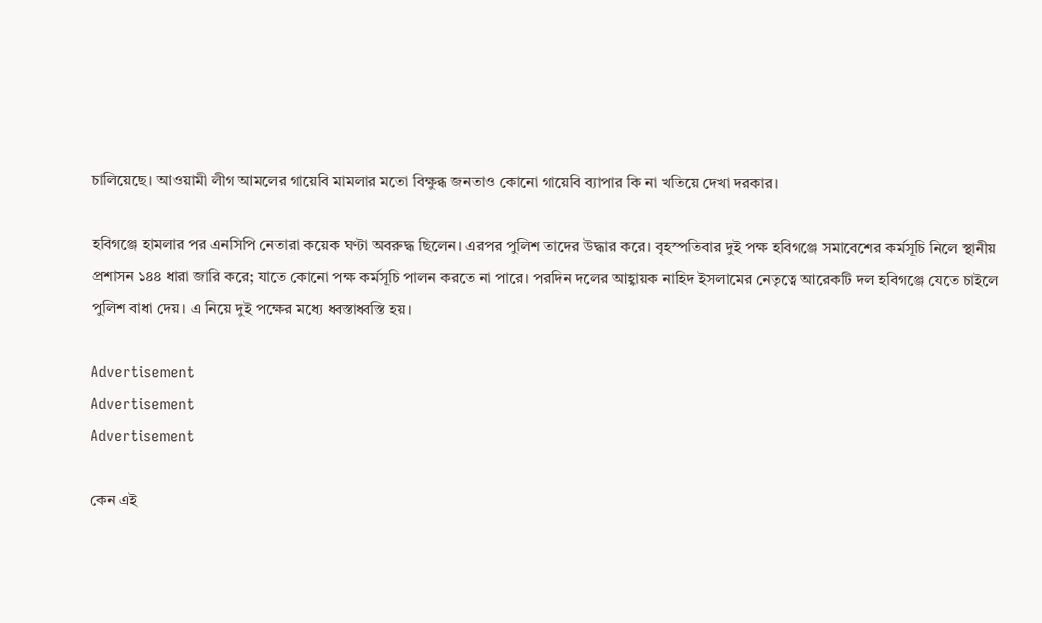চালিয়েছে। আওয়ামী লীগ আমলের গায়েবি মামলার মতো বিক্ষুব্ধ জনতাও কোনো গায়েবি ব্যাপার কি না খতিয়ে দেখা দরকার।

হবিগঞ্জে হামলার পর এনসিপি নেতারা কয়েক ঘণ্টা অবরুদ্ধ ছিলেন। এরপর পুলিশ তাদের উদ্ধার করে। বৃহস্পতিবার দুই পক্ষ হবিগঞ্জে সমাবেশের কর্মসূচি নিলে স্থানীয় প্রশাসন ১৪৪ ধারা জারি করে; যাতে কোনো পক্ষ কর্মসূচি পালন করতে না পারে। পরদিন দলের আহ্বায়ক নাহিদ ইসলামের নেতৃত্বে আরেকটি দল হবিগঞ্জে যেতে চাইলে পুলিশ বাধা দেয়। এ নিয়ে দুই পক্ষের মধ্যে ধ্বস্তাধ্বস্তি হয়।

Advertisement
Advertisement
Advertisement

কেন এই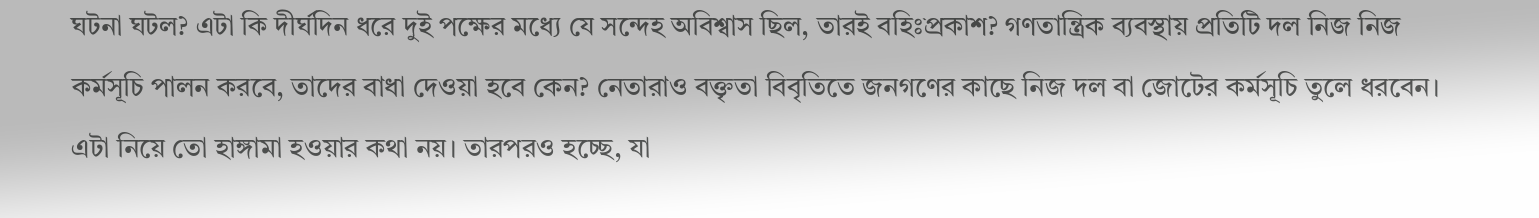ঘটনা ঘটল? এটা কি দীর্ঘদিন ধরে দুই পক্ষের মধ্যে যে সন্দেহ অবিশ্বাস ছিল, তারই বহিঃপ্রকাশ? গণতান্ত্রিক ব্যবস্থায় প্রতিটি দল নিজ নিজ কর্মসূচি পালন করবে, তাদের বাধা দেওয়া হবে কেন? নেতারাও বক্তৃতা বিবৃতিতে জনগণের কাছে নিজ দল বা জোটের কর্মসূচি তুলে ধরবেন। এটা নিয়ে তো হাঙ্গামা হওয়ার কথা নয়। তারপরও হচ্ছে, যা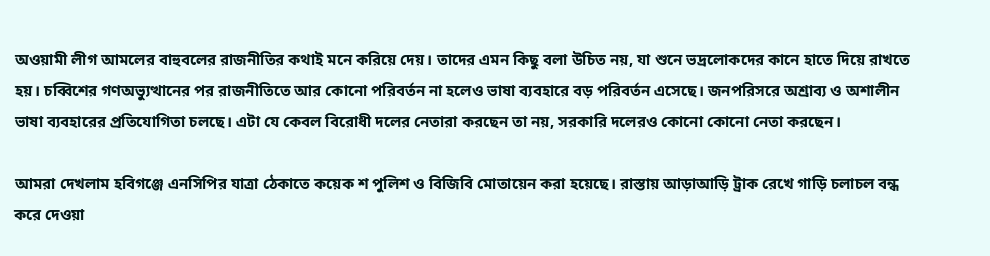অওয়ামী লীগ আমলের বাহুবলের রাজনীতির কথাই মনে করিয়ে দেয়। তাদের এমন কিছু বলা উচিত নয়, যা শুনে ভদ্রলোকদের কানে হাতে দিয়ে রাখতে হয়। চব্বিশের গণঅভ্যুত্থানের পর রাজনীতিতে আর কোনো পরিবর্তন না হলেও ভাষা ব্যবহারে বড় পরিবর্তন এসেছে। জনপরিসরে অশ্রাব্য ও অশালীন ভাষা ব্যবহারের প্রতিযোগিতা চলছে। এটা যে কেবল বিরোধী দলের নেতারা করছেন তা নয়, সরকারি দলেরও কোনো কোনো নেতা করছেন।

আমরা দেখলাম হবিগঞ্জে এনসিপির যাত্রা ঠেকাতে কয়েক শ পুলিশ ও বিজিবি মোতায়েন করা হয়েছে। রাস্তায় আড়াআড়ি ট্রাক রেখে গাড়ি চলাচল বন্ধ করে দেওয়া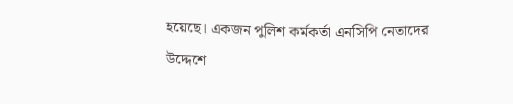হয়েছে। একজন পুলিশ কর্মকর্তা এনসিপি নেতাদের উদ্দেশে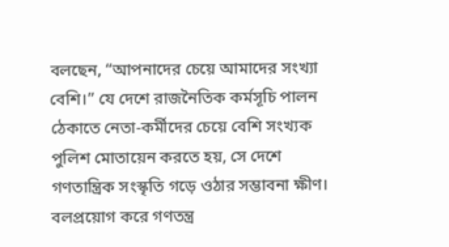বলছেন, “আপনাদের চেয়ে আমাদের সংখ্যা বেশি।” যে দেশে রাজনৈতিক কর্মসূচি পালন ঠেকাতে নেতা-কর্মীদের চেয়ে বেশি সংখ্যক পুলিশ মোতায়েন করতে হয়, সে দেশে গণতান্ত্রিক সংস্কৃতি গড়ে ওঠার সম্ভাবনা ক্ষীণ। বলপ্রয়োগ করে গণতন্ত্র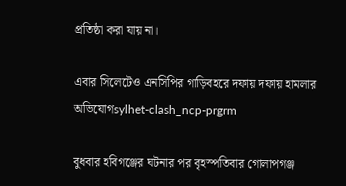প্রতিষ্ঠা করা যায় না।

এবার সিলেটেও এনসিপির গাড়িবহরে দফায় দফায় হামলার অভিযোগsylhet-clash_ncp-prgrm

বুধবার হবিগঞ্জের ঘটনার পর বৃহস্পতিবার গোলাপগঞ্জ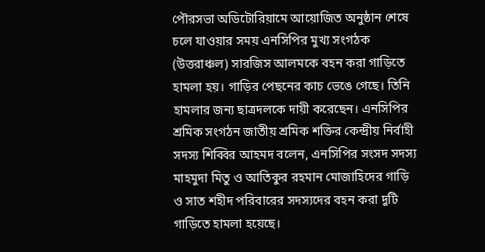পৌরসভা অডিটোরিয়ামে আয়োজিত অনুষ্ঠান শেষে চলে যাওয়ার সময় এনসিপির মুখ্য সংগঠক (উত্তরাঞ্চল) সারজিস আলমকে বহন করা গাড়িতে হামলা হয়। গাড়ির পেছনের কাচ ভেঙে গেছে। তিনি হামলার জন্য ছাত্রদলকে দায়ী করেছেন। এনসিপির শ্রমিক সংগঠন জাতীয় শ্রমিক শক্তির কেন্দ্রীয় নির্বাহী সদস্য শিব্বির আহমদ বলেন, এনসিপির সংসদ সদস্য মাহমুদা মিতু ও আতিকুর রহমান মোজাহিদের গাড়ি ও সাত শহীদ পরিবারের সদস্যদের বহন করা দুটি গাড়িতে হামলা হয়েছে।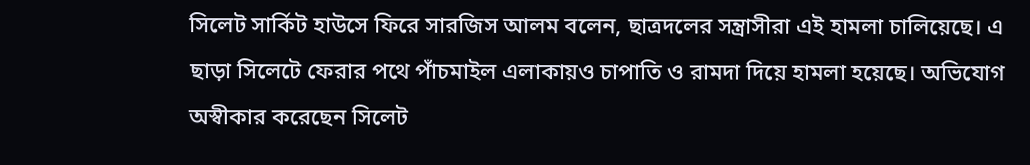সিলেট সা‌র্কিট হাউসে ফিরে সারজিস আলম বলেন, ছাত্রদলের সন্ত্রাসীরা এই হামলা চা‌লিয়েছে। এ ছাড়া সিলেটে ফেরার পথে পাঁচমাইল এলাকায়ও চাপা‌তি ও রামদা দিয়ে হামলা হয়েছে। অভিযোগ অস্বীকার করেছেন সিলেট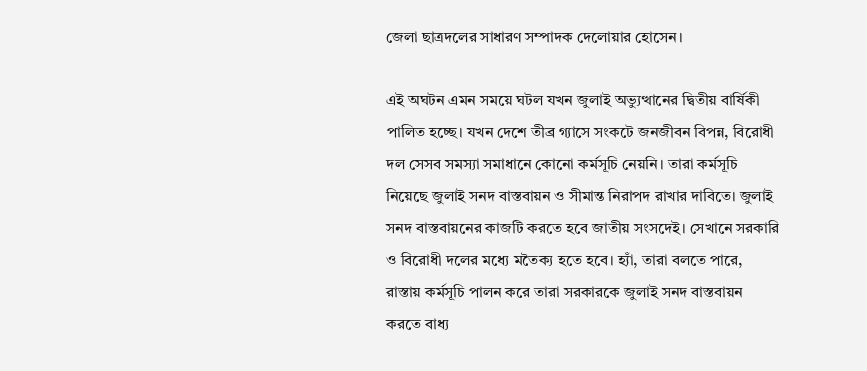জেলা ছাত্রদলের সাধারণ সম্পাদক দেলোয়ার হোসেন।

এই অঘটন এমন সময়ে ঘটল যখন জুলাই অভ্যুত্থানের দ্বিতীয় বার্ষিকী পালিত হচ্ছে। যখন দেশে তীব্র গ্যাসে সংকটে জনজীবন বিপন্ন, বিরোধী দল সেসব সমস্যা সমাধানে কোনো কর্মসূচি নেয়নি। তারা কর্মসূচি নিয়েছে জুলাই সনদ বাস্তবায়ন ও সীমান্ত নিরাপদ রাখার দাবিতে। জুলাই সনদ বাস্তবায়নের কাজটি করতে হবে জাতীয় সংসদেই। সেখানে সরকারি ও বিরোধী দলের মধ্যে মতৈক্য হতে হবে। হ্যাঁ, তারা বলতে পারে, রাস্তায় কর্মসূচি পালন করে তারা সরকারকে জুলাই সনদ বাস্তবায়ন করতে বাধ্য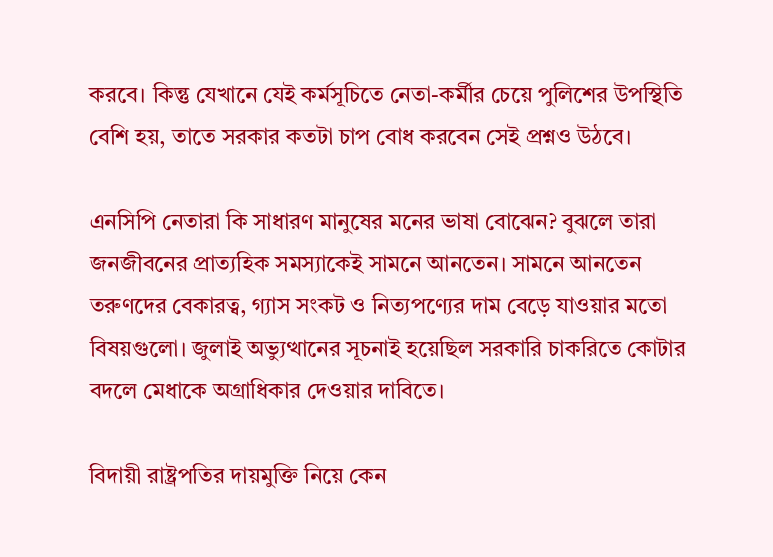করবে। কিন্তু যেখানে যেই কর্মসূচিতে নেতা-কর্মীর চেয়ে পুলিশের উপস্থিতি বেশি হয়, তাতে সরকার কতটা চাপ বোধ করবেন সেই প্রশ্নও উঠবে।

এনসিপি নেতারা কি সাধারণ মানুষের মনের ভাষা বোঝেন? বুঝলে তারা জনজীবনের প্রাত্যহিক সমস্যাকেই সামনে আনতেন। সামনে আনতেন তরুণদের বেকারত্ব, গ্যাস সংকট ও নিত্যপণ্যের দাম বেড়ে যাওয়ার মতো বিষয়গুলো। জুলাই অভ্যুত্থানের সূচনাই হয়েছিল সরকারি চাকরিতে কোটার বদলে মেধাকে অগ্রাধিকার দেওয়ার দাবিতে।

বিদায়ী রাষ্ট্রপতির দায়মুক্তি নিয়ে কেন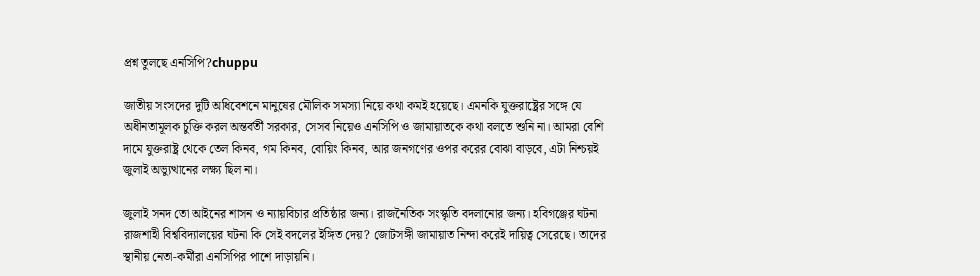প্রশ্ন তুলছে এনসিপি?chuppu

জাতীয় সংসদের দুটি অধিবেশনে মানুষের মৌলিক সমস্যা নিয়ে কথা কমই হয়েছে। এমনকি যুক্তরাষ্ট্রের সঙ্গে যে অধীনতামূলক চুক্তি করল অন্তর্বর্তী সরকার, সেসব নিয়েও এনসিপি ও জামায়াতকে কথা বলতে শুনি না। আমরা বেশি দামে যুক্তরাষ্ট্র থেকে তেল কিনব, গম কিনব, বোয়িং কিনব, আর জনগণের ওপর করের বোঝা বাড়বে, এটা নিশ্চয়ই জুলাই অভ্যুত্থানের লক্ষ্য ছিল না।

জুলাই সনদ তো আইনের শাসন ও ন্যায়বিচার প্রতিষ্ঠার জন্য। রাজনৈতিক সংস্কৃতি বদলানোর জন্য। হবিগঞ্জের ঘটনা রাজশাহী বিশ্ববিদ্যালয়ের ঘটনা কি সেই বদলের ইঙ্গিত দেয়? জোটসঙ্গী জামায়াত নিন্দা করেই দায়িত্ব সেরেছে। তাদের স্থানীয় নেতা-কর্মীরা এনসিপির পাশে দাড়ায়নি।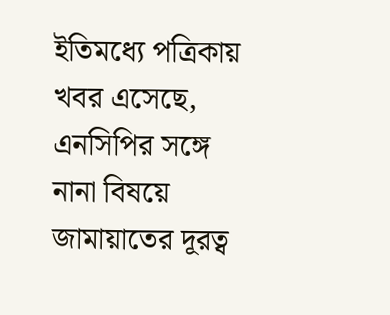ইতিমধ্যে পত্রিকায় খবর এসেছে, এনসিপির সঙ্গে নানা বিষয়ে জামায়াতের দূরত্ব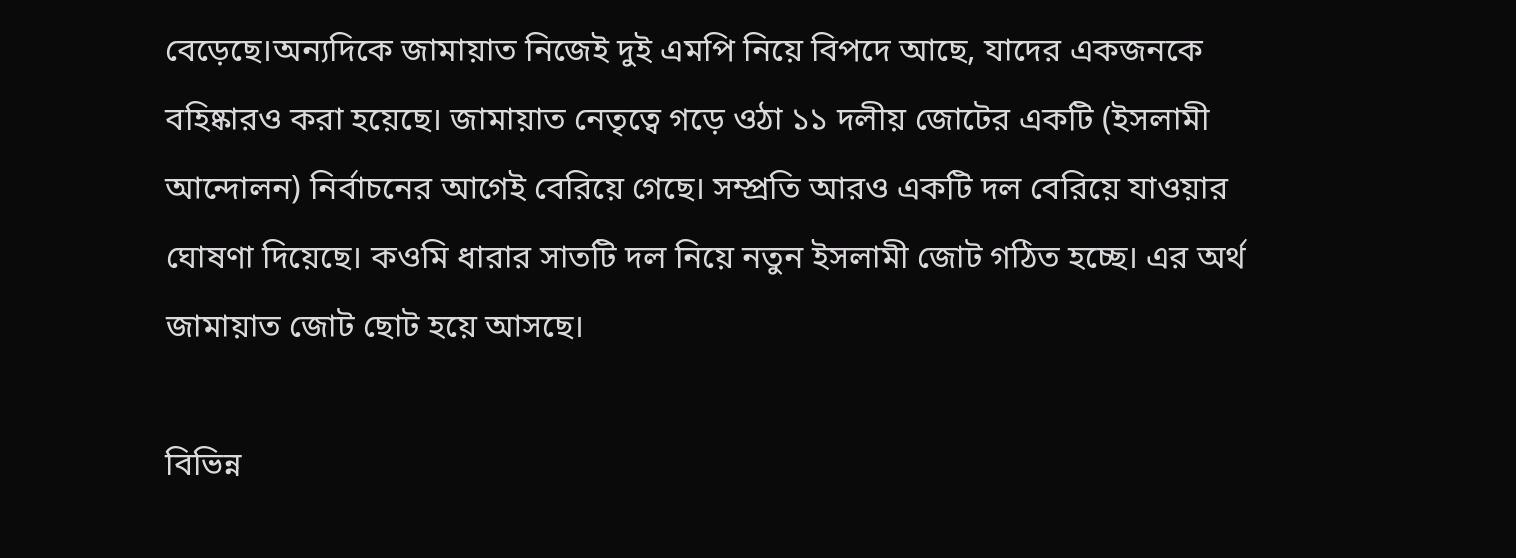বেড়েছে।অন্যদিকে জামায়াত নিজেই দুই এমপি নিয়ে বিপদে আছে, যাদের একজনকে বহিষ্কারও করা হয়েছে। জামায়াত নেতৃত্বে গড়ে ওঠা ১১ দলীয় জোটের একটি (ইসলামী আন্দোলন) নির্বাচনের আগেই বেরিয়ে গেছে। সম্প্রতি আরও একটি দল বেরিয়ে যাওয়ার ঘোষণা দিয়েছে। কওমি ধারার সাতটি দল নিয়ে নতুন ইসলামী জোট গঠিত হচ্ছে। এর অর্থ জামায়াত জোট ছোট হয়ে আসছে।

বিভিন্ন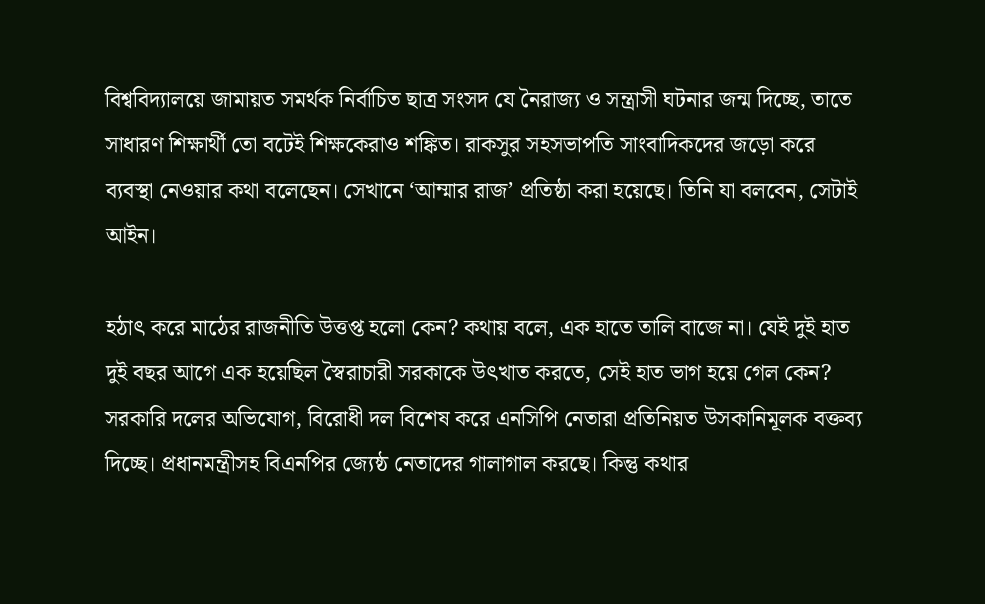বিশ্ববিদ্যালয়ে জামায়ত সমর্থক নির্বাচিত ছাত্র সংসদ যে নৈরাজ্য ও সন্ত্রাসী ঘটনার জন্ম দিচ্ছে, তাতে সাধারণ শিক্ষার্থী তো বটেই শিক্ষকেরাও শঙ্কিত। রাকসুর সহসভাপতি সাংবাদিকদের জড়ো করে ব্যবস্থা নেওয়ার কথা বলেছেন। সেখানে ‘আম্মার রাজ’ প্রতিষ্ঠা করা হয়েছে। তিনি যা বলবেন, সেটাই আইন।

হঠাৎ করে মাঠের রাজনীতি উত্তপ্ত হলো কেন? কথায় বলে, এক হাতে তালি বাজে না। যেই দুই হাত দুই বছর আগে এক হয়েছিল স্বৈরাচারী সরকাকে উৎখাত করতে, সেই হাত ভাগ হয়ে গেল কেন? সরকারি দলের অভিযোগ, বিরোধী দল বিশেষ করে এনসিপি নেতারা প্রতিনিয়ত উসকানিমূলক বক্তব্য দিচ্ছে। প্রধানমন্ত্রীসহ বিএনপির জ্যেষ্ঠ নেতাদের গালাগাল করছে। কিন্তু কথার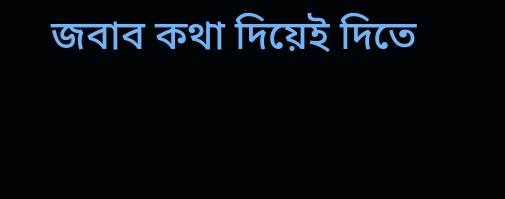জবাব কথা দিয়েই দিতে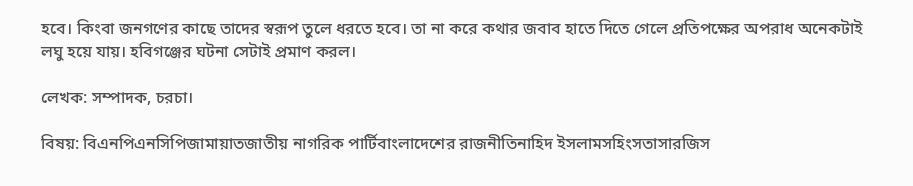হবে। কিংবা জনগণের কাছে তাদের স্বরূপ তুলে ধরতে হবে। তা না করে কথার জবাব হাতে দিতে গেলে প্রতিপক্ষের অপরাধ অনেকটাই লঘু হয়ে যায়। হবিগঞ্জের ঘটনা সেটাই প্রমাণ করল।

লেখক: সম্পাদক, চরচা।

বিষয়: বিএনপিএনসিপিজামায়াতজাতীয় নাগরিক পার্টিবাংলাদেশের রাজনীতিনাহিদ ইসলামসহিংসতাসারজিস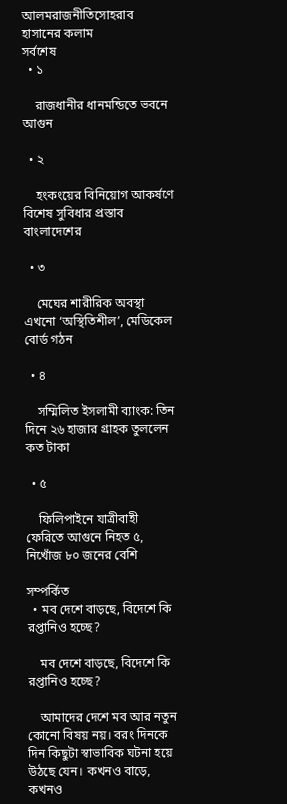আলমরাজনীতিসোহরাব হাসানের কলাম
সর্বশেষ
  • ১

    রাজধানীর ধানমন্ডিতে ভবনে আগুন

  • ২

    হংকংয়ের বিনিয়োগ আকর্ষণে বিশেষ সুবিধার প্রস্তাব বাংলাদেশের

  • ৩

    মেঘের শারীরিক অবস্থা এখনো ‘অস্থিতিশীল’, মেডিকেল বোর্ড গঠন

  • ৪

    সম্মিলিত ইসলামী ব্যাংক: তিন দিনে ২৬ হাজার গ্রাহক তুললেন কত টাকা

  • ৫

    ফিলিপাইনে যাত্রীবাহী ফেরিতে আগুনে নিহত ৫, নিখোঁজ ৮০ জনের বেশি

সম্পর্কিত
  • মব দেশে বাড়ছে, বিদেশে কি রপ্তানিও হচ্ছে?

    মব দেশে বাড়ছে, বিদেশে কি রপ্তানিও হচ্ছে?

    আমাদের দেশে মব আর নতুন কোনো বিষয় নয়। বরং দিনকে দিন কিছুটা স্বাভাবিক ঘটনা হয়ে উঠছে যেন। কখনও বাড়ে, কখনও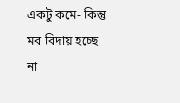একটু কমে- কিন্তু মব বিদায় হচ্ছে না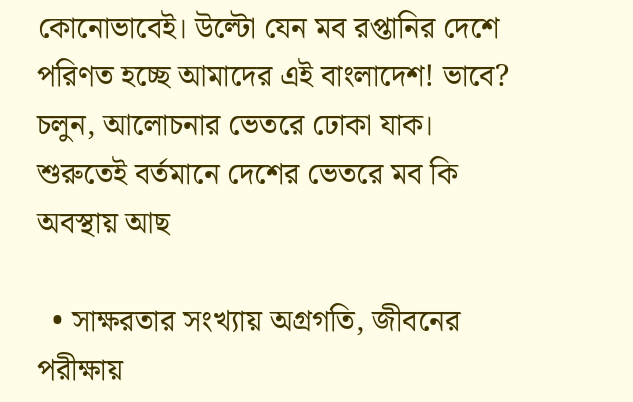কোনোভাবেই। উল্টো যেন মব রপ্তানির দেশে পরিণত হচ্ছে আমাদের এই বাংলাদেশ! ভাবে? চলুন, আলোচনার ভেতরে ঢোকা যাক। শুরুতেই বর্তমানে দেশের ভেতরে মব কি অবস্থায় আছ

  • সাক্ষরতার সংখ্যায় অগ্রগতি, জীবনের পরীক্ষায়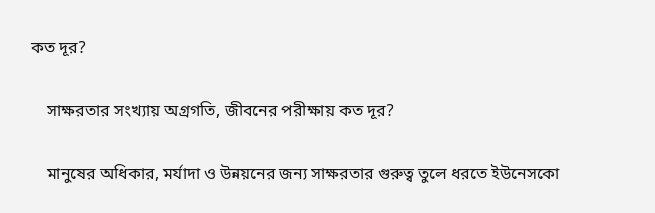কত দূর?

    সাক্ষরতার সংখ্যায় অগ্রগতি, জীবনের পরীক্ষায় কত দূর?

    মানুষের অধিকার, মর্যাদা ও উন্নয়নের জন্য সাক্ষরতার গুরুত্ব তুলে ধরতে ইউনেসকো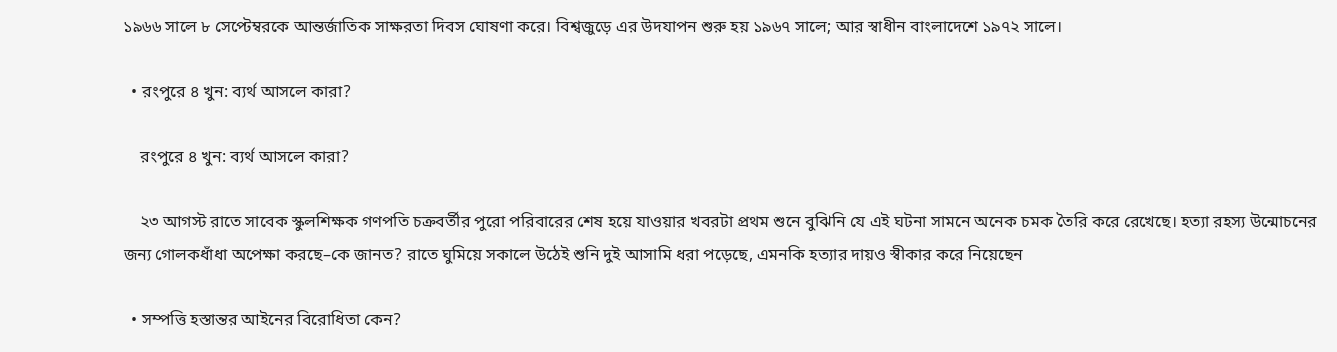১৯৬৬ সালে ৮ সেপ্টেম্বরকে আন্তর্জাতিক সাক্ষরতা দিবস ঘোষণা করে। বিশ্বজুড়ে এর উদযাপন শুরু হয় ১৯৬৭ সালে; আর স্বাধীন বাংলাদেশে ১৯৭২ সালে।

  • রংপুরে ৪ খুন: ব্যর্থ আসলে কারা?

    রংপুরে ৪ খুন: ব্যর্থ আসলে কারা?

    ২৩ আগস্ট রাতে সাবেক স্কুলশিক্ষক গণপতি চক্রবর্তীর পুরো পরিবারের শেষ হয়ে যাওয়ার খবরটা প্রথম শুনে বুঝিনি যে এই ঘটনা সামনে অনেক চমক তৈরি করে রেখেছে। হত্যা রহস্য উন্মোচনের জন্য গোলকধাঁধা অপেক্ষা করছে–কে জানত? রাতে ঘুমিয়ে সকালে উঠেই শুনি দুই আসামি ধরা পড়েছে, এমনকি হত্যার দায়ও স্বীকার করে নিয়েছেন

  • সম্পত্তি হস্তান্তর আইনের বিরোধিতা কেন?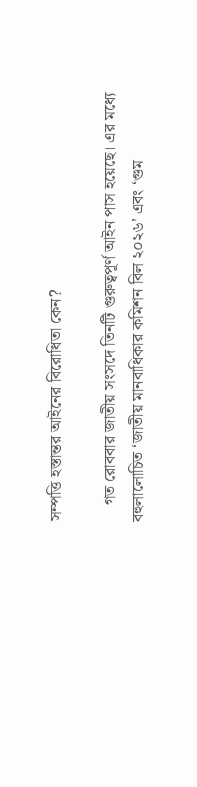সম্পত্তি হস্তান্তর আইনের বিরোধিতা কেন?

    গত রোববার জাতীয় সংসদে তিনটি গুরুত্বপূর্ণ আইন পাস হয়েছে। এর মধ্যে বহুলালোচিত ‘জাতীয় মানবাধিকার কমিশন বিল ২০২৬’ এবং ‘গুম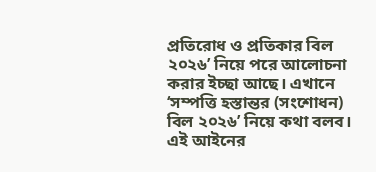প্রতিরোধ ও প্রতিকার বিল ২০২৬’ নিয়ে পরে আলোচনা করার ইচ্ছা আছে। এখানে ‘সম্পত্তি হস্তান্তর (সংশোধন) বিল ২০২৬’ নিয়ে কথা বলব। এই আইনের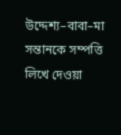উদ্দেশ্য–বাবা–মা সন্তানকে সম্পত্তি লিখে দেওয়া